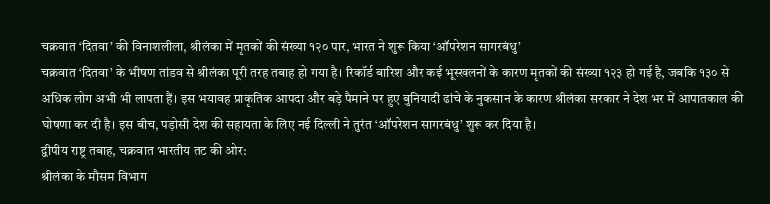चक्रवात ‘दितवा’ की विनाशलीला, श्रीलंका में मृतकों की संख्या १२० पार, भारत ने शुरू किया ‘ऑपरेशन सागरबंधु’
चक्रवात ‘दितवा’ के भीषण तांडव से श्रीलंका पूरी तरह तबाह हो गया है। रिकॉर्ड बारिश और कई भूस्खलनों के कारण मृतकों की संख्या १२३ हो गई है, जबकि १३० से अधिक लोग अभी भी लापता हैं। इस भयावह प्राकृतिक आपदा और बड़े पैमाने पर हुए बुनियादी ढांचे के नुकसान के कारण श्रीलंका सरकार ने देश भर में आपातकाल की घोषणा कर दी है। इस बीच, पड़ोसी देश की सहायता के लिए नई दिल्ली ने तुरंत ‘ऑपरेशन सागरबंधु’ शुरू कर दिया है।
द्वीपीय राष्ट्र तबाह, चक्रवात भारतीय तट की ओर:
श्रीलंका के मौसम विभाग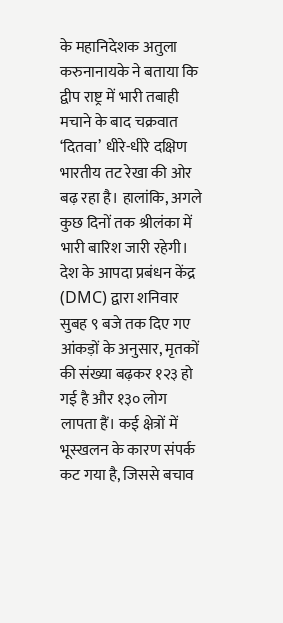के महानिदेशक अतुला करुनानायके ने बताया कि द्वीप राष्ट्र में भारी तबाही मचाने के बाद चक्रवात ‘दितवा’ धीरे-धीरे दक्षिण भारतीय तट रेखा की ओर बढ़ रहा है। हालांकि, अगले कुछ दिनों तक श्रीलंका में भारी बारिश जारी रहेगी।
देश के आपदा प्रबंधन केंद्र (DMC) द्वारा शनिवार सुबह ९ बजे तक दिए गए आंकड़ों के अनुसार, मृतकों की संख्या बढ़कर १२३ हो गई है और १३० लोग लापता हैं। कई क्षेत्रों में भूस्खलन के कारण संपर्क कट गया है, जिससे बचाव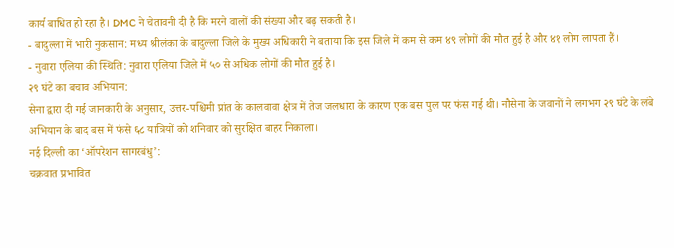कार्य बाधित हो रहा है। DMC ने चेतावनी दी है कि मरने वालों की संख्या और बढ़ सकती है।
- बादुल्ला में भारी नुकसान: मध्य श्रीलंका के बादुल्ला जिले के मुख्य अधिकारी ने बताया कि इस जिले में कम से कम ४९ लोगों की मौत हुई है और ४१ लोग लापता हैं।
- नुवारा एलिया की स्थिति: नुवारा एलिया जिले में ५० से अधिक लोगों की मौत हुई है।
२९ घंटे का बचाव अभियान:
सेना द्वारा दी गई जानकारी के अनुसार, उत्तर-पश्चिमी प्रांत के कालवावा क्षेत्र में तेज जलधारा के कारण एक बस पुल पर फंस गई थी। नौसेना के जवानों ने लगभग २९ घंटे के लंबे अभियान के बाद बस में फंसे ६८ यात्रियों को शनिवार को सुरक्षित बाहर निकाला।
नई दिल्ली का ‘ऑपरेशन सागरबंधु’:
चक्रवात प्रभावित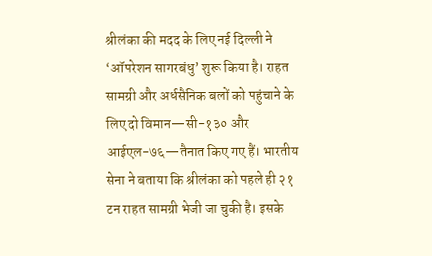श्रीलंका की मदद के लिए नई दिल्ली ने ‘ऑपरेशन सागरबंधु’ शुरू किया है। राहत सामग्री और अर्धसैनिक बलों को पहुंचाने के लिए दो विमान—सी-१३० और आईएल-७६—तैनात किए गए हैं। भारतीय सेना ने बताया कि श्रीलंका को पहले ही २१ टन राहत सामग्री भेजी जा चुकी है। इसके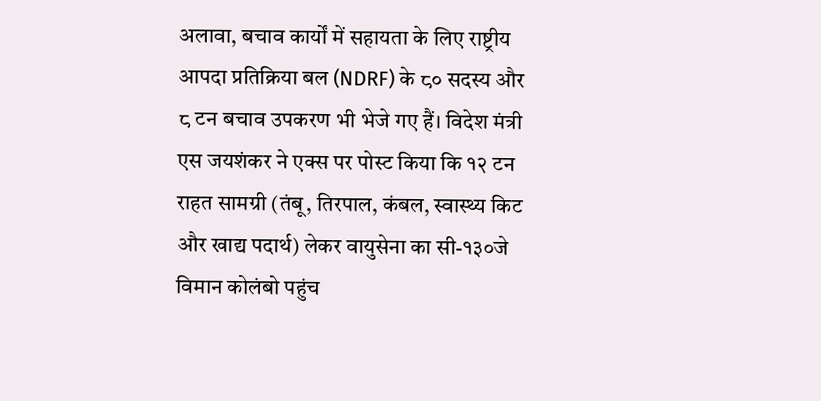अलावा, बचाव कार्यों में सहायता के लिए राष्ट्रीय आपदा प्रतिक्रिया बल (NDRF) के ८० सदस्य और ८ टन बचाव उपकरण भी भेजे गए हैं। विदेश मंत्री एस जयशंकर ने एक्स पर पोस्ट किया कि १२ टन राहत सामग्री (तंबू, तिरपाल, कंबल, स्वास्थ्य किट और खाद्य पदार्थ) लेकर वायुसेना का सी-१३०जे विमान कोलंबो पहुंच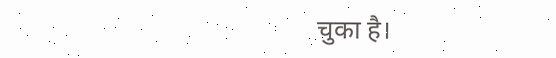चुका है।